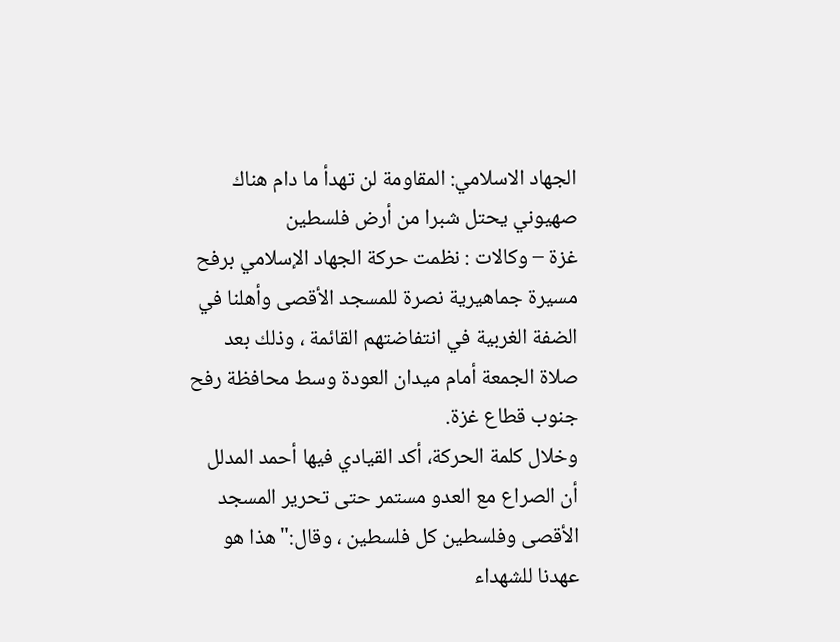الجهاد الاسلامي: المقاومة لن تهدأ ما دام هناك صهيوني يحتل شبرا من أرض فلسطين
غزة – وكالات : نظمت حركة الجهاد الإسلامي برفح مسيرة جماهيرية نصرة للمسجد الأقصى وأهلنا في الضفة الغربية في انتفاضتهم القائمة ، وذلك بعد صلاة الجمعة أمام ميدان العودة وسط محافظة رفح جنوب قطاع غزة.
وخلال كلمة الحركة، أكد القيادي فيها أحمد المدلل أن الصراع مع العدو مستمر حتى تحرير المسجد الأقصى وفلسطين كل فلسطين ، وقال:"هذا هو عهدنا للشهداء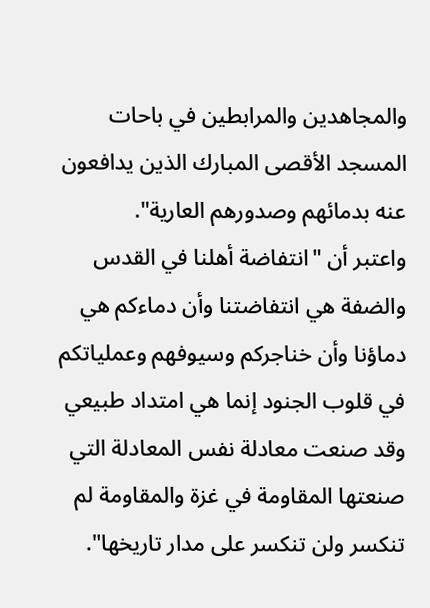والمجاهدين والمرابطين في باحات المسجد الأقصى المبارك الذين يدافعون عنه بدمائهم وصدورهم العارية".
واعتبر أن "انتفاضة أهلنا في القدس والضفة هي انتفاضتنا وأن دماءكم هي دماؤنا وأن خناجركم وسيوفهم وعملياتكم في قلوب الجنود إنما هي امتداد طبيعي وقد صنعت معادلة نفس المعادلة التي صنعتها المقاومة في غزة والمقاومة لم تنكسر ولن تنكسر على مدار تاريخها".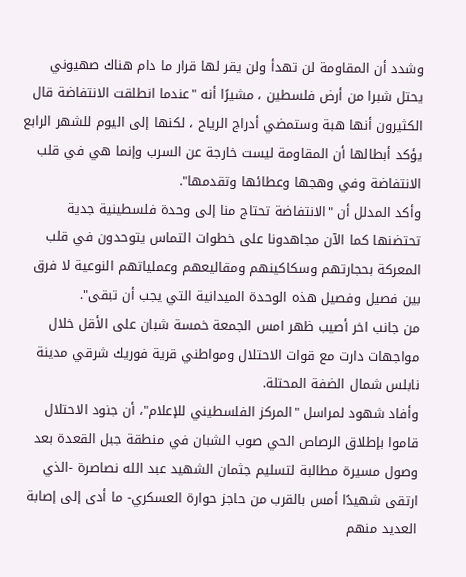وشدد أن المقاومة لن تهدأ ولن يقر لها قرار ما دام هناك صهيوني يحتل شبرا من أرض فلسطين ، مشيرًا أنه "عندما انطلقت الانتفاضة قال الكثيرون أنها هبة وستمضي أدراج الرياح ، لكنها إلى اليوم للشهر الرابع يؤكد أبطالها أن المقاومة ليست خارجة عن السرب وإنما هي في قلب الانتفاضة وفي وهجها وعطائها وتقدمها".
وأكد المدلل أن "الانتفاضة تحتاج منا إلى وحدة فلسطينية جدية تحتضنها كما الآن مجاهدونا على خطوات التماس يتوحدون في قلب المعركة بحجارتهم وسكاكينهم ومقاليعهم وعملياتهم النوعية لا فرق بين فصيل وفصيل هذه الوحدة الميدانية التي يجب أن تبقى".
من جانب اخر أصيب ظهر امس الجمعة خمسة شبان على الأقل خلال مواجهات دارت مع قوات الاحتلال ومواطني قرية فوريك شرقي مدينة نابلس شمال الضفة المحتلة.
وأفاد شهود لمراسل "المركز الفلسطيني للإعلام"، أن جنود الاحتلال قاموا بإطلاق الرصاص الحي صوب الشبان في منطقة جبل القعدة بعد وصول مسيرة مطالبة لتسليم جثمان الشهيد عبد الله نصاصرة -الذي ارتقى شهيدًا أمس بالقرب من حاجز حوارة العسكري- ما أدى إلى إصابة العديد منهم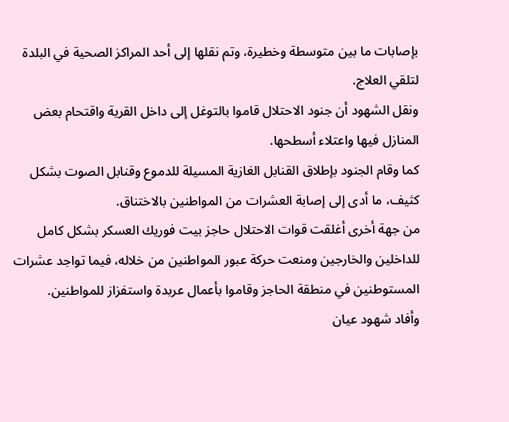بإصابات ما بين متوسطة وخطيرة، وتم نقلها إلى أحد المراكز الصحية في البلدة لتلقي العلاج.
ونقل الشهود أن جنود الاحتلال قاموا بالتوغل إلى داخل القرية واقتحام بعض المنازل فيها واعتلاء أسطحها.
كما وقام الجنود بإطلاق القنابل الغازية المسيلة للدموع وقنابل الصوت بشكل كثيف، ما أدى إلى إصابة العشرات من المواطنين بالاختناق.
من جهة أخرى أغلقت قوات الاحتلال حاجز بيت فوريك العسكر بشكل كامل للداخلين والخارجين ومنعت حركة عبور المواطنين من خلاله، فيما تواجد عشرات المستوطنين في منطقة الحاجز وقاموا بأعمال عربدة واستفزاز للمواطنين.
وأفاد شهود عيان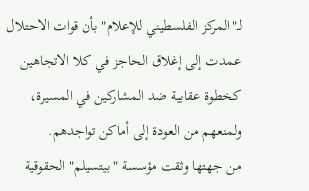لـ"المركز الفلسطيني للإعلام" بأن قوات الاحتلال عمدت إلى إغلاق الحاجز في كلا الاتجاهين كخطوة عقابية ضد المشاركين في المسيرة، ولمنعهم من العودة إلى أماكن تواجدهم.
من جهتها وثقت مؤسسة "بيتسيلم" الحقوقية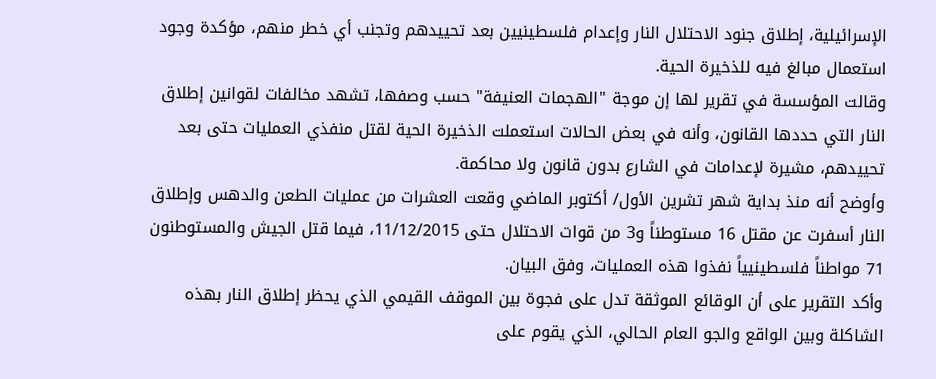الإسرائيلية، إطلاق جنود الاحتلال النار وإعدام فلسطينيين بعد تحييدهم وتجنب أي خطر منهم، مؤكدة وجود استعمال مبالغ فيه للذخيرة الحية.
وقالت المؤسسة في تقرير لها إن موجة "الهجمات العنيفة" حسب وصفها، تشهد مخالفات لقوانين إطلاق النار التي حددها القانون، وأنه في بعض الحالات استعملت الذخيرة الحية لقتل منفذي العمليات حتى بعد تحييدهم، مشيرة لإعدامات في الشارع بدون قانون ولا محاكمة.
وأوضح أنه منذ بداية شهر تشرين الأول/ أكتوبر الماضي وقعت العشرات من عمليات الطعن والدهس وإطلاق النار أسفرت عن مقتل 16 مستوطناً و3 من قوات الاحتلال حتى 11/12/2015، فيما قتل الجيش والمستوطنون 71 مواطناً فلسطينيياً نفذوا هذه العمليات، وفق البيان.
وأكد التقرير على أن الوقائع الموثقة تدل على فجوة بين الموقف القيمي الذي يحظر إطلاق النار بهذه الشاكلة وبين الواقع والجو العام الحالي، الذي يقوم على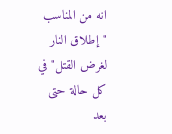انه من المناسب "إطلاق النار لغرض القتل" في كل حالة حتى بعد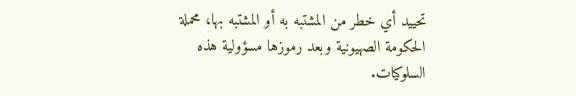تحييد أي خطر من المشتبه به أو المشتبه بها، محملة الحكومة الصهيونية وبعد رموزها مسؤولية هذه السلوكيات.